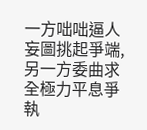一方咄咄逼人妄圖挑起爭端,另一方委曲求全極力平息爭執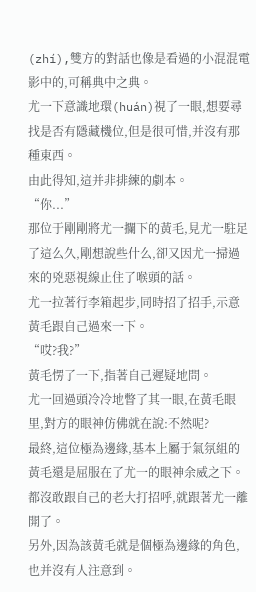(zhí),雙方的對話也像是看過的小混混電影中的,可稱典中之典。
尤一下意識地環(huán)視了一眼,想要尋找是否有隱藏機位,但是很可惜,并沒有那種東西。
由此得知,這并非排練的劇本。
“你...”
那位于剛剛將尤一攔下的黃毛,見尤一駐足了這么久,剛想說些什么,卻又因尤一掃過來的兇惡視線止住了喉頭的話。
尤一拉著行李箱起步,同時招了招手,示意黃毛跟自己過來一下。
“哎?我?”
黃毛愣了一下,指著自己遲疑地問。
尤一回過頭冷冷地瞥了其一眼,在黃毛眼里,對方的眼神仿佛就在說:不然呢?
最終,這位極為邊緣,基本上屬于氣氛組的黃毛還是屈服在了尤一的眼神余威之下。
都沒敢跟自己的老大打招呼,就跟著尤一離開了。
另外,因為該黃毛就是個極為邊緣的角色,也并沒有人注意到。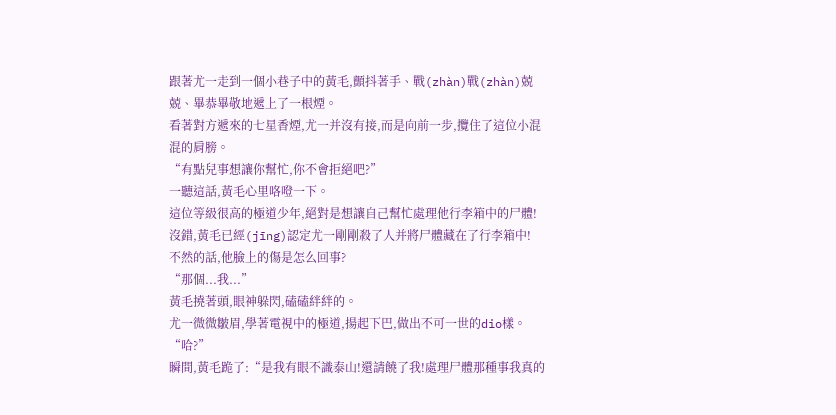跟著尤一走到一個小巷子中的黃毛,顫抖著手、戰(zhàn)戰(zhàn)兢兢、畢恭畢敬地遞上了一根煙。
看著對方遞來的七星香煙,尤一并沒有接,而是向前一步,攬住了這位小混混的肩膀。
“有點兒事想讓你幫忙,你不會拒絕吧?”
一聽這話,黃毛心里咯噔一下。
這位等級很高的極道少年,絕對是想讓自己幫忙處理他行李箱中的尸體!
沒錯,黃毛已經(jīng)認定尤一剛剛殺了人并將尸體藏在了行李箱中!
不然的話,他臉上的傷是怎么回事?
“那個...我...”
黃毛撓著頭,眼神躲閃,磕磕絆絆的。
尤一微微皺眉,學著電視中的極道,揚起下巴,做出不可一世的dio樣。
“哈?”
瞬間,黃毛跪了:“是我有眼不識泰山!還請饒了我!處理尸體那種事我真的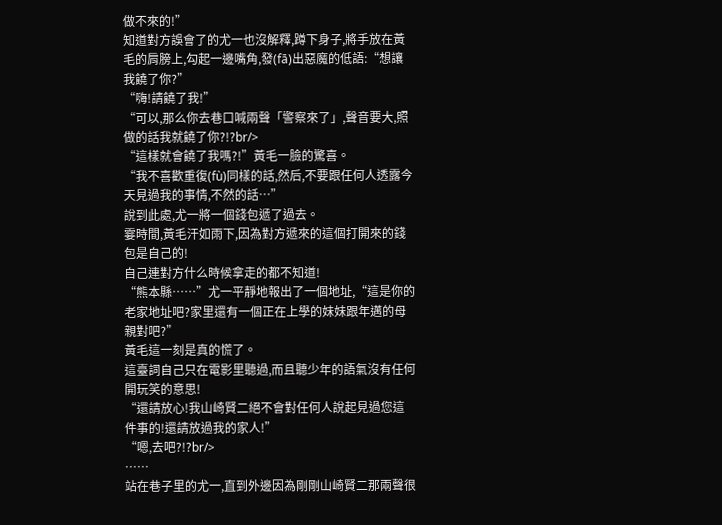做不來的!”
知道對方誤會了的尤一也沒解釋,蹲下身子,將手放在黃毛的肩膀上,勾起一邊嘴角,發(fā)出惡魔的低語:“想讓我饒了你?”
“嗨!請饒了我!”
“可以,那么你去巷口喊兩聲「警察來了」,聲音要大,照做的話我就饒了你?!?br/>
“這樣就會饒了我嗎?!”黃毛一臉的驚喜。
“我不喜歡重復(fù)同樣的話,然后,不要跟任何人透露今天見過我的事情,不然的話…”
說到此處,尤一將一個錢包遞了過去。
霎時間,黃毛汗如雨下,因為對方遞來的這個打開來的錢包是自己的!
自己連對方什么時候拿走的都不知道!
“熊本縣……”尤一平靜地報出了一個地址,“這是你的老家地址吧?家里還有一個正在上學的妹妹跟年邁的母親對吧?”
黃毛這一刻是真的慌了。
這臺詞自己只在電影里聽過,而且聽少年的語氣沒有任何開玩笑的意思!
“還請放心!我山崎賢二絕不會對任何人說起見過您這件事的!還請放過我的家人!”
“嗯,去吧?!?br/>
……
站在巷子里的尤一,直到外邊因為剛剛山崎賢二那兩聲很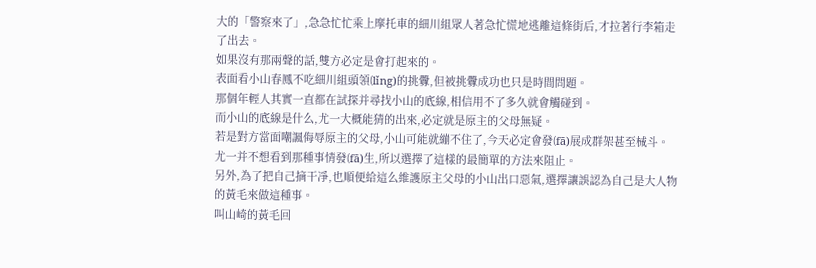大的「警察來了」,急急忙忙乘上摩托車的細川組眾人著急忙慌地逃離這條街后,才拉著行李箱走了出去。
如果沒有那兩聲的話,雙方必定是會打起來的。
表面看小山春鳳不吃細川組頭領(lǐng)的挑釁,但被挑釁成功也只是時間問題。
那個年輕人其實一直都在試探并尋找小山的底線,相信用不了多久就會觸碰到。
而小山的底線是什么,尤一大概能猜的出來,必定就是原主的父母無疑。
若是對方當面嘲諷侮辱原主的父母,小山可能就繃不住了,今天必定會發(fā)展成群架甚至械斗。
尤一并不想看到那種事情發(fā)生,所以選擇了這樣的最簡單的方法來阻止。
另外,為了把自己摘干凈,也順便給這么維護原主父母的小山出口惡氣,選擇讓誤認為自己是大人物的黃毛來做這種事。
叫山崎的黃毛回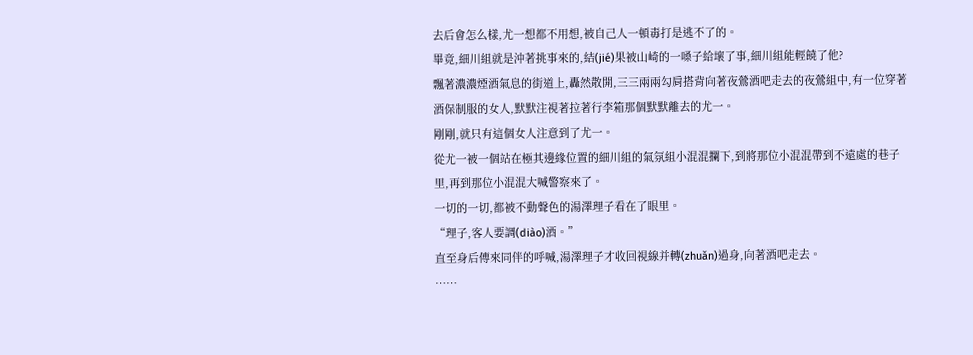去后會怎么樣,尤一想都不用想,被自己人一頓毒打是逃不了的。
畢竟,細川組就是沖著挑事來的,結(jié)果被山崎的一嗓子給壞了事,細川組能輕饒了他?
飄著濃濃煙酒氣息的街道上,轟然散開,三三兩兩勾肩搭背向著夜鶯酒吧走去的夜鶯組中,有一位穿著酒保制服的女人,默默注視著拉著行李箱那個默默離去的尤一。
剛剛,就只有這個女人注意到了尤一。
從尤一被一個站在極其邊緣位置的細川組的氣氛組小混混攔下,到將那位小混混帶到不遠處的巷子里,再到那位小混混大喊警察來了。
一切的一切,都被不動聲色的湯澤理子看在了眼里。
“理子,客人要調(diào)酒。”
直至身后傳來同伴的呼喊,湯澤理子才收回視線并轉(zhuǎn)過身,向著酒吧走去。
……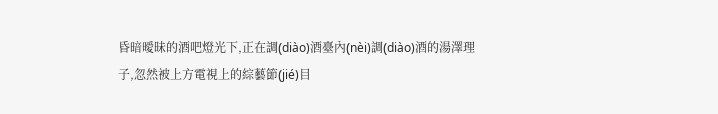昏暗曖昧的酒吧燈光下,正在調(diào)酒臺內(nèi)調(diào)酒的湯澤理子,忽然被上方電視上的綜藝節(jié)目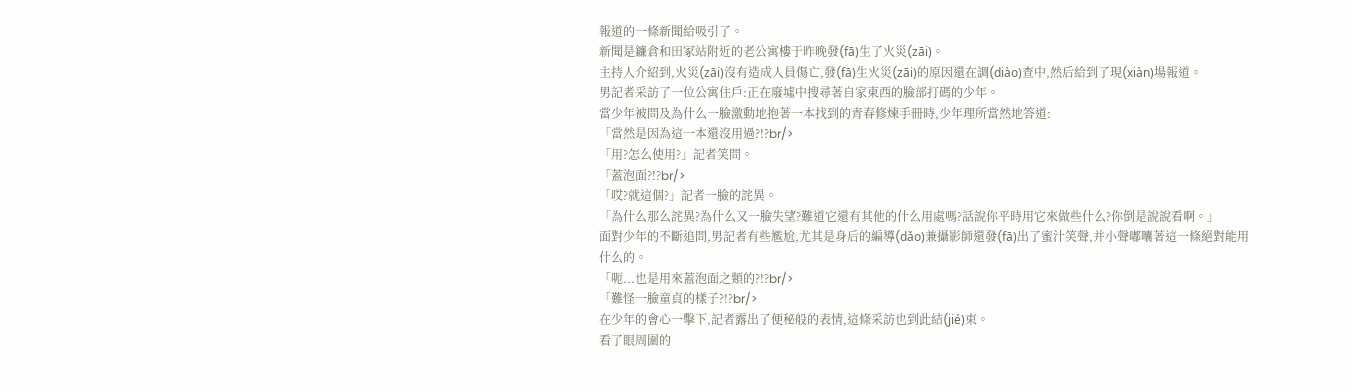報道的一條新聞給吸引了。
新聞是鐮倉和田冢站附近的老公寓樓于昨晚發(fā)生了火災(zāi)。
主持人介紹到,火災(zāi)沒有造成人員傷亡,發(fā)生火災(zāi)的原因還在調(diào)查中,然后給到了現(xiàn)場報道。
男記者采訪了一位公寓住戶:正在廢墟中搜尋著自家東西的臉部打碼的少年。
當少年被問及為什么一臉激動地抱著一本找到的青春修煉手冊時,少年理所當然地答道:
「當然是因為這一本還沒用過?!?br/>
「用?怎么使用?」記者笑問。
「蓋泡面?!?br/>
「哎?就這個?」記者一臉的詫異。
「為什么那么詫異?為什么又一臉失望?難道它還有其他的什么用處嗎?話說你平時用它來做些什么?你倒是說說看啊。」
面對少年的不斷追問,男記者有些尷尬,尤其是身后的編導(dǎo)兼攝影師還發(fā)出了蜜汁笑聲,并小聲嘟囔著這一條絕對能用什么的。
「呃...也是用來蓋泡面之類的?!?br/>
「難怪一臉童貞的樣子?!?br/>
在少年的會心一擊下,記者露出了便秘般的表情,這條采訪也到此結(jié)束。
看了眼周圍的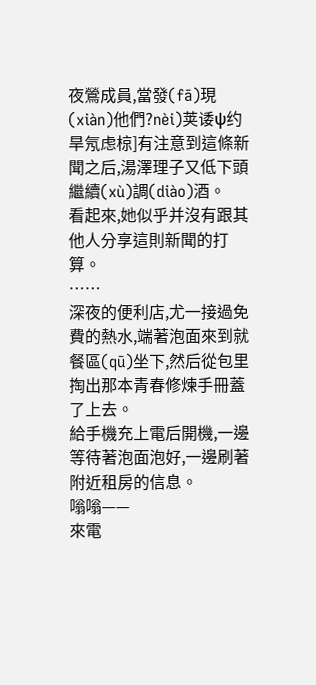夜鶯成員,當發(fā)現(xiàn)他們?nèi)荚诿ψ约旱氖虑椋]有注意到這條新聞之后,湯澤理子又低下頭繼續(xù)調(diào)酒。
看起來,她似乎并沒有跟其他人分享這則新聞的打算。
……
深夜的便利店,尤一接過免費的熱水,端著泡面來到就餐區(qū)坐下,然后從包里掏出那本青春修煉手冊蓋了上去。
給手機充上電后開機,一邊等待著泡面泡好,一邊刷著附近租房的信息。
嗡嗡——
來電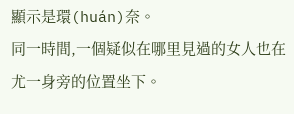顯示是環(huán)奈。
同一時間,一個疑似在哪里見過的女人也在尤一身旁的位置坐下。